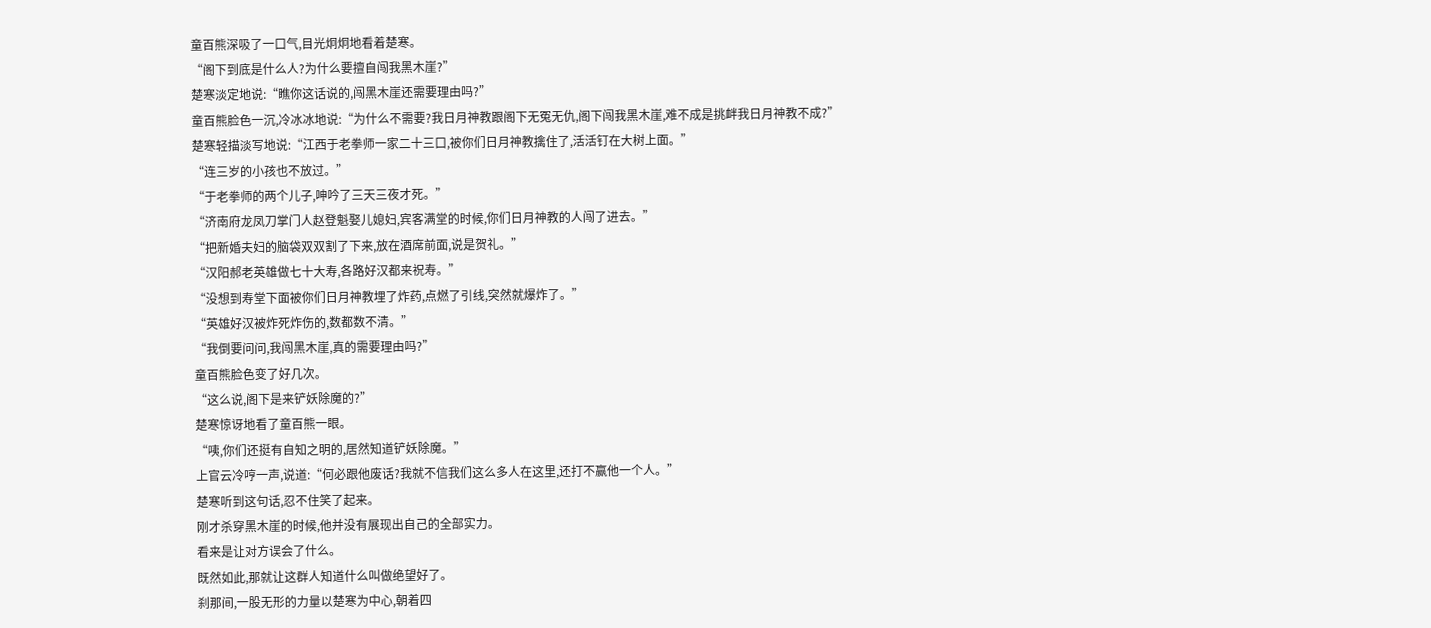童百熊深吸了一口气,目光炯炯地看着楚寒。
“阁下到底是什么人?为什么要擅自闯我黑木崖?”
楚寒淡定地说:“瞧你这话说的,闯黑木崖还需要理由吗?”
童百熊脸色一沉,冷冰冰地说:“为什么不需要?我日月神教跟阁下无冤无仇,阁下闯我黑木崖,难不成是挑衅我日月神教不成?”
楚寒轻描淡写地说:“江西于老拳师一家二十三口,被你们日月神教擒住了,活活钉在大树上面。”
“连三岁的小孩也不放过。”
“于老拳师的两个儿子,呻吟了三天三夜才死。”
“济南府龙凤刀掌门人赵登魁娶儿媳妇,宾客满堂的时候,你们日月神教的人闯了进去。”
“把新婚夫妇的脑袋双双割了下来,放在酒席前面,说是贺礼。”
“汉阳郝老英雄做七十大寿,各路好汉都来祝寿。”
“没想到寿堂下面被你们日月神教埋了炸药,点燃了引线,突然就爆炸了。”
“英雄好汉被炸死炸伤的,数都数不清。”
“我倒要问问,我闯黑木崖,真的需要理由吗?”
童百熊脸色变了好几次。
“这么说,阁下是来铲妖除魔的?”
楚寒惊讶地看了童百熊一眼。
“咦,你们还挺有自知之明的,居然知道铲妖除魔。”
上官云冷哼一声,说道:“何必跟他废话?我就不信我们这么多人在这里,还打不赢他一个人。”
楚寒听到这句话,忍不住笑了起来。
刚才杀穿黑木崖的时候,他并没有展现出自己的全部实力。
看来是让对方误会了什么。
既然如此,那就让这群人知道什么叫做绝望好了。
刹那间,一股无形的力量以楚寒为中心,朝着四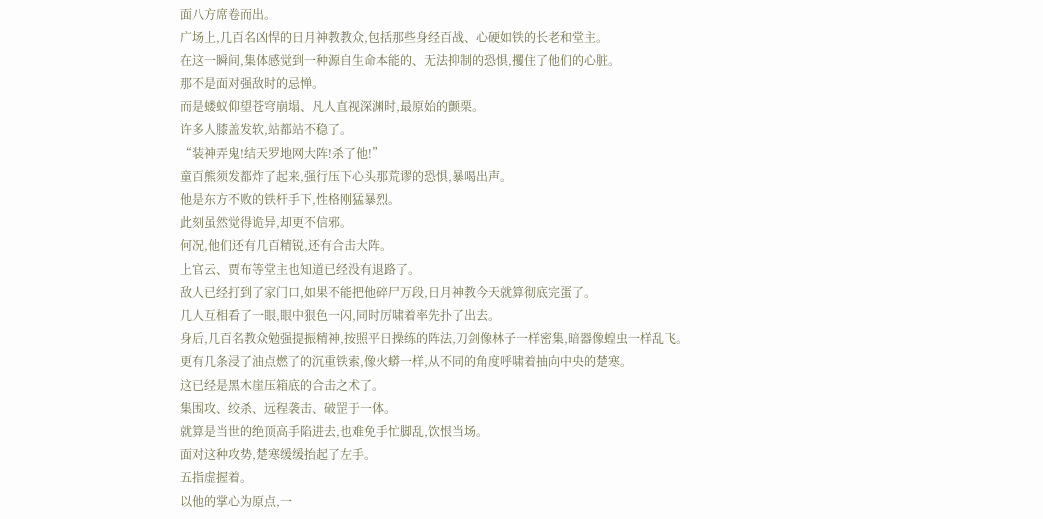面八方席卷而出。
广场上,几百名凶悍的日月神教教众,包括那些身经百战、心硬如铁的长老和堂主。
在这一瞬间,集体感觉到一种源自生命本能的、无法抑制的恐惧,攫住了他们的心脏。
那不是面对强敌时的忌惮。
而是蝼蚁仰望苍穹崩塌、凡人直视深渊时,最原始的颤栗。
许多人膝盖发软,站都站不稳了。
“装神弄鬼!结天罗地网大阵!杀了他!”
童百熊须发都炸了起来,强行压下心头那荒谬的恐惧,暴喝出声。
他是东方不败的铁杆手下,性格刚猛暴烈。
此刻虽然觉得诡异,却更不信邪。
何况,他们还有几百精锐,还有合击大阵。
上官云、贾布等堂主也知道已经没有退路了。
敌人已经打到了家门口,如果不能把他碎尸万段,日月神教今天就算彻底完蛋了。
几人互相看了一眼,眼中狠色一闪,同时厉啸着率先扑了出去。
身后,几百名教众勉强提振精神,按照平日操练的阵法,刀剑像林子一样密集,暗器像蝗虫一样乱飞。
更有几条浸了油点燃了的沉重铁索,像火蟒一样,从不同的角度呼啸着抽向中央的楚寒。
这已经是黑木崖压箱底的合击之术了。
集围攻、绞杀、远程袭击、破罡于一体。
就算是当世的绝顶高手陷进去,也难免手忙脚乱,饮恨当场。
面对这种攻势,楚寒缓缓抬起了左手。
五指虚握着。
以他的掌心为原点,一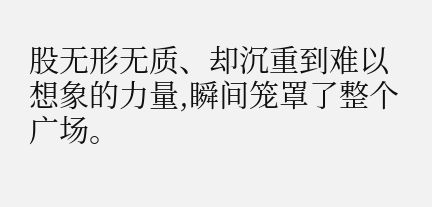股无形无质、却沉重到难以想象的力量,瞬间笼罩了整个广场。